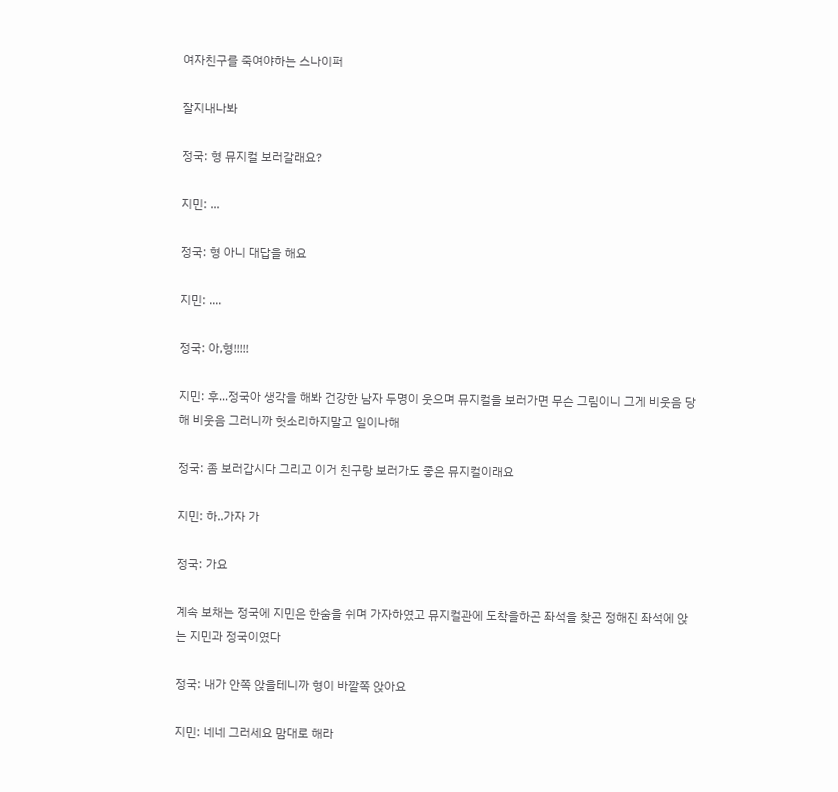여자친구를 죽여야하는 스나이퍼

잘지내나봐

정국: 형 뮤지컬 보러갈래요?

지민: ...

정국: 형 아니 대답을 해요

지민: ....

정국: 아,형!!!!!

지민: 후...정국아 생각을 해봐 건강한 남자 두명이 웃으며 뮤지컬을 보러가면 무슨 그림이니 그게 비웃음 당해 비웃음 그러니까 헛소리하지말고 일이나해

정국: 좀 보러갑시다 그리고 이거 친구랑 보러가도 좋은 뮤지컬이래요

지민: 하..가자 가

정국: 가요

계속 보채는 정국에 지민은 한숨을 쉬며 가자하였고 뮤지컬관에 도착을하곤 좌석을 찾곤 정해진 좌석에 앉는 지민과 정국이였다

정국: 내가 안쪽 앉을테니까 형이 바깥쪽 앉아요

지민: 네네 그러세요 맘대로 해라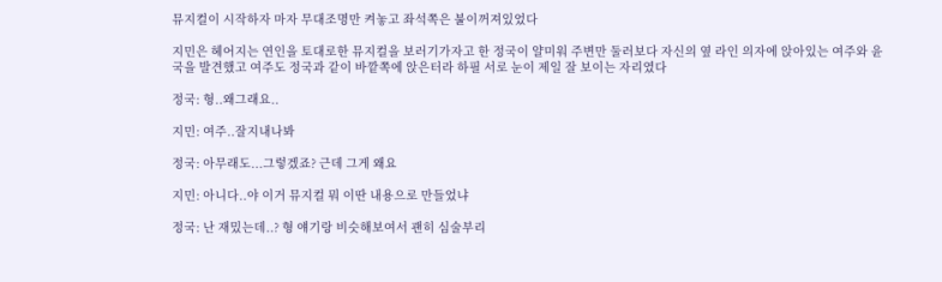뮤지컬이 시작하자 마자 무대조명만 켜놓고 좌석쪽은 불이꺼져있었다

지민은 헤어지는 연인을 토대로한 뮤지컬을 보러기가자고 한 정국이 얄미워 주변만 둘러보다 자신의 옆 라인 의자에 앉아있는 여주와 윤국을 발견했고 여주도 정국과 같이 바깥쪽에 앉은터라 하필 서로 눈이 제일 잘 보이는 자리였다

정국: 형..왜그래요..

지민: 여주..잘지내나봐

정국: 아무래도...그렇겠죠? 근데 그게 왜요

지민: 아니다..야 이거 뮤지컬 뭐 이딴 내용으로 만들었냐

정국: 난 재밌는데..? 형 얘기랑 비슷해보여서 괜히 심술부리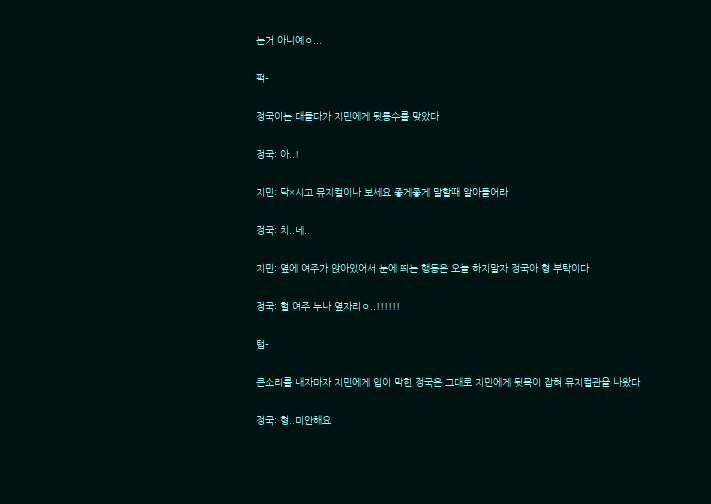는거 아니예ㅇ...

퍽-

정국이는 대들다가 지민에게 뒷통수를 맞았다

정국: 아..!

지민: 닥×시고 뮤지컬이나 보세요 좋게좋게 말할때 알아들어라

정국: 치..네..

지민: 옆에 여주가 앉아있어서 눈에 띄는 행동은 오늘 하지말자 정국아 형 부탁이다

정국: 헐 여주 누나 옆자리ㅇ..!!!!!!

텁-

큰소리를 내자마자 지민에게 입이 막힌 정국은 그대로 지민에게 뒷목이 잡혀 뮤지컬관을 나왔다

정국: 형..미안해요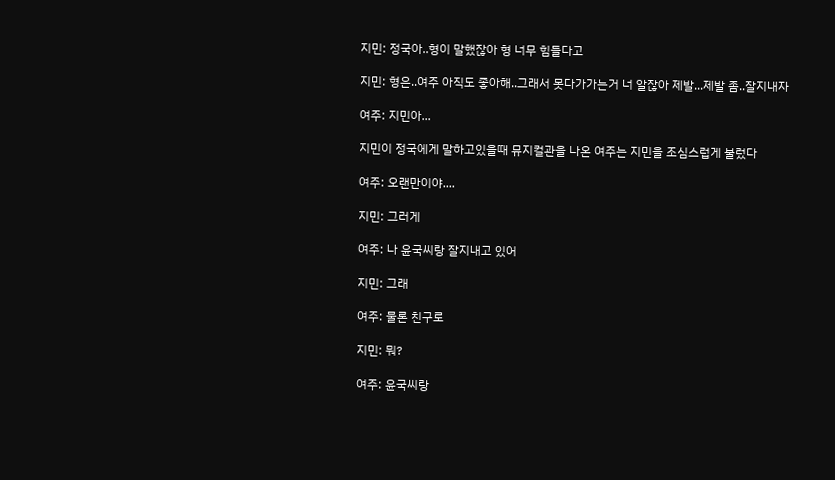지민: 정국아..형이 말했잖아 형 너무 힘들다고

지민: 형은..여주 아직도 좋아해..그래서 못다가가는거 너 알잖아 제발...제발 좀..잘지내자

여주: 지민아...

지민이 정국에게 말하고있을때 뮤지컬관을 나온 여주는 지민을 조심스럽게 불렀다

여주: 오랜만이야....

지민: 그러게

여주: 나 윤국씨랑 잘지내고 있어

지민: 그래

여주: 물론 친구로

지민: 뭐?

여주: 윤국씨랑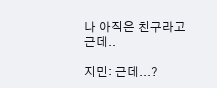나 아직은 친구라고 근데..

지민: 근데...?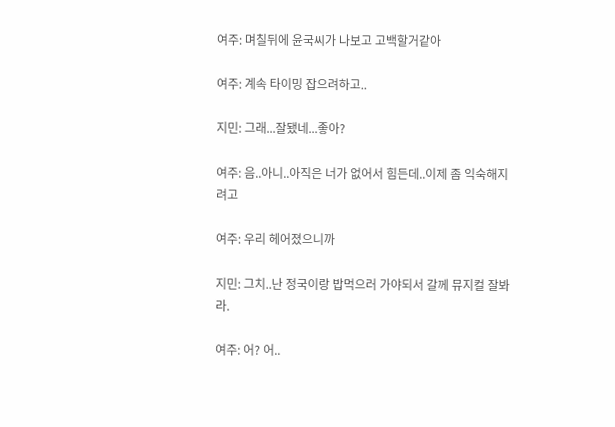여주: 며칠뒤에 윤국씨가 나보고 고백할거같아

여주: 계속 타이밍 잡으려하고..

지민: 그래...잘됐네...좋아?

여주: 음..아니..아직은 너가 없어서 힘든데..이제 좀 익숙해지려고

여주: 우리 헤어졌으니까

지민: 그치..난 정국이랑 밥먹으러 가야되서 갈께 뮤지컬 잘봐라.

여주: 어? 어..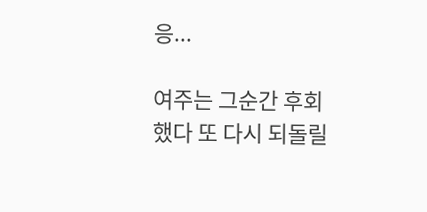응...

여주는 그순간 후회했다 또 다시 되돌릴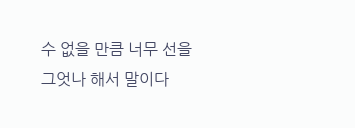수 없을 만큼 너무 선을 그엇나 해서 말이다